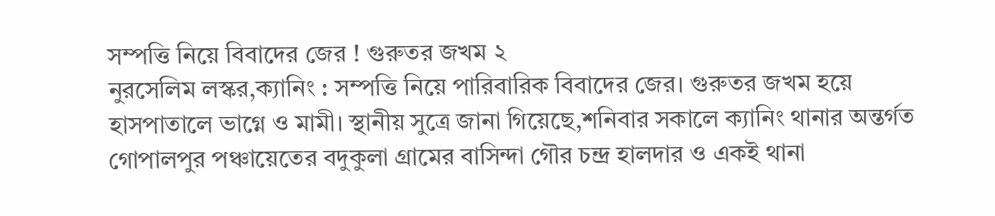সম্পত্তি নিয়ে বিবাদের জের ! গুরুতর জখম ২
নুরসেলিম লস্কর,ক্যানিং : সম্পত্তি নিয়ে পারিবারিক বিবাদের জের। গুরুতর জখম হয়ে হাসপাতালে ভাগ্নে ও মামী। স্থানীয় সুত্রে জানা গিয়েছে,শনিবার সকালে ক্যানিং থানার অন্তর্গত গোপালপুর পঞ্চায়েতের বদুকুলা গ্রামের বাসিন্দা গৌর চন্দ্র হালদার ও একই থানা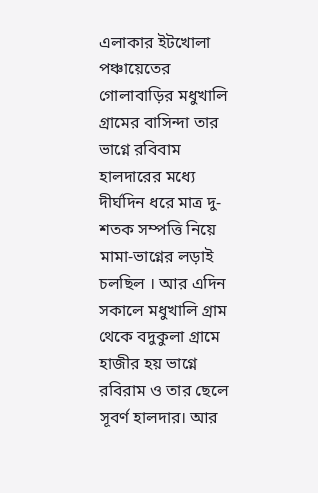এলাকার ইটখোলা পঞ্চায়েতের গোলাবাড়ির মধুখালি গ্রামের বাসিন্দা তার ভাগ্নে রবিবাম হালদারের মধ্যে দীর্ঘদিন ধরে মাত্র দু-শতক সম্পত্তি নিয়ে মামা-ভাগ্নের লড়াই চলছিল । আর এদিন সকালে মধুখালি গ্রাম থেকে বদুকুলা গ্রামে হাজীর হয় ভাগ্নে রবিরাম ও তার ছেলে সূবর্ণ হালদার। আর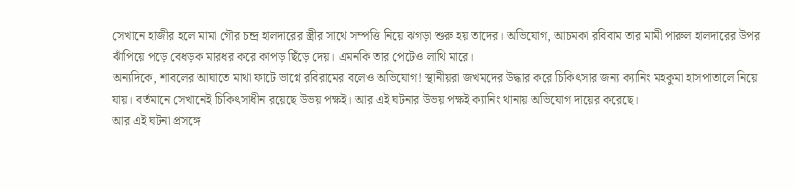সেখানে হাজীর হলে মামা গৌর চন্দ্র হালদারের স্ত্রীর সাথে সম্পত্তি নিয়ে ঝগড়া শুরু হয় তাদের। অভিযোগ, আচমকা রবিবাম তার মামী পারুল হালদারের উপর ঝাঁপিয়ে পড়ে বেধড়ক মারধর করে কাপড় ছিঁড়ে দেয়। এমনকি তার পেটেও লাথি মারে।
অন্যদিকে, শাবলের আঘাতে মাথা ফাটে ভাগ্নে রবিরামের বলেও অভিযোগ! স্থানীয়রা জখমদের উদ্ধার করে চিকিৎসার জন্য ক্যানিং মহকুমা হাসপাতালে নিয়ে যায়। বর্তমানে সেখানেই চিকিৎসাধীন রয়েছে উভয় পক্ষই। আর এই ঘটনার উভয় পক্ষই ক্যানিং থানায় অভিযোগ দায়ের করেছে।
আর এই ঘটনা প্রসঙ্গে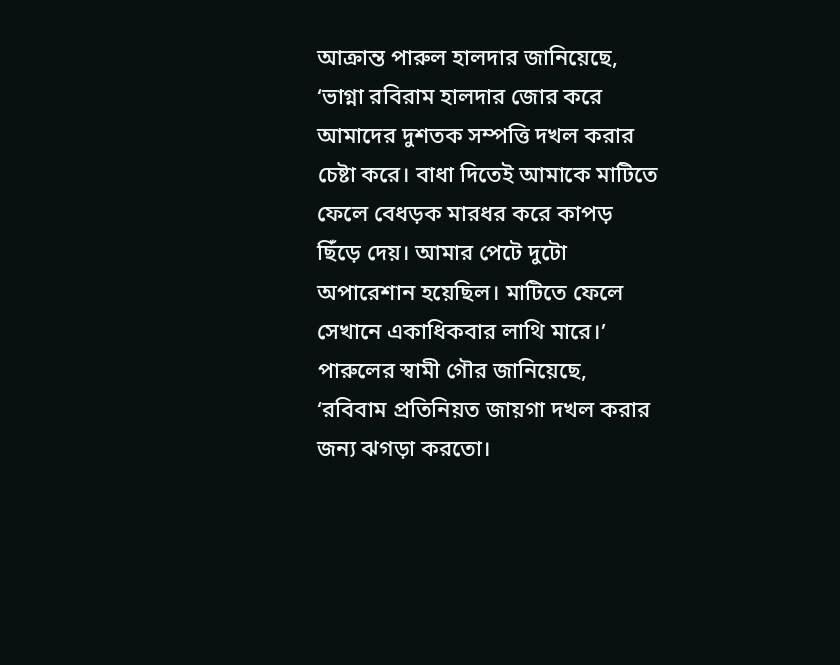আক্রান্ত পারুল হালদার জানিয়েছে, ‘ভাগ্না রবিরাম হালদার জোর করে আমাদের দুশতক সম্পত্তি দখল করার চেষ্টা করে। বাধা দিতেই আমাকে মাটিতে ফেলে বেধড়ক মারধর করে কাপড় ছিঁড়ে দেয়। আমার পেটে দুটো অপারেশান হয়েছিল। মাটিতে ফেলে সেখানে একাধিকবার লাথি মারে।’
পারুলের স্বামী গৌর জানিয়েছে, ‘রবিবাম প্রতিনিয়ত জায়গা দখল করার জন্য ঝগড়া করতো।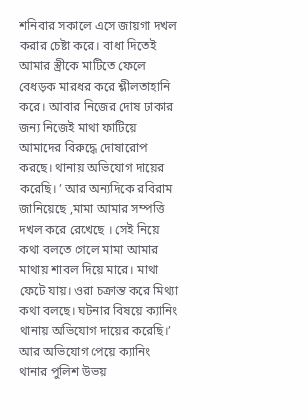শনিবার সকালে এসে জায়গা দখল করার চেষ্টা করে। বাধা দিতেই আমার স্ত্রীকে মাটিতে ফেলে বেধড়ক মারধর করে শ্লীলতাহানি করে। আবার নিজের দোষ ঢাকার জন্য নিজেই মাথা ফাটিয়ে আমাদের বিরুদ্ধে দোষারোপ করছে। থানায় অভিযোগ দায়ের করেছি। ’ আর অন্যদিকে রবিরাম জানিয়েছে ,মামা আমার সম্পত্তি দখল করে রেখেছে । সেই নিয়ে কথা বলতে গেলে মামা আমার মাথায় শাবল দিয়ে মারে। মাথা ফেটে যায়। ওরা চক্রান্ত করে মিথ্যা কথা বলছে। ঘটনার বিষয়ে ক্যানিং থানায় অভিযোগ দায়ের করেছি।’ আর অভিযোগ পেয়ে ক্যানিং থানার পুলিশ উভয়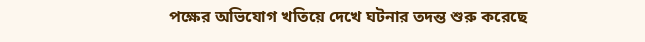পক্ষের অভিযোগ খতিয়ে দেখে ঘটনার তদন্ত শুরু করেছে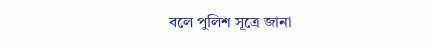বলে পুলিশ সূত্রে জানা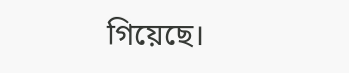গিয়েছে।